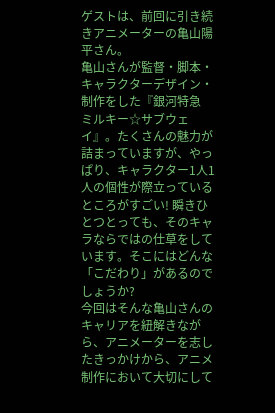ゲストは、前回に引き続きアニメーターの亀山陽平さん。
亀山さんが監督・脚本・キャラクターデザイン・制作をした『銀河特急 ミルキー☆サブウェイ』。たくさんの魅力が詰まっていますが、やっぱり、キャラクター1人1人の個性が際立っているところがすごい! 瞬きひとつとっても、そのキャラならではの仕草をしています。そこにはどんな「こだわり」があるのでしょうか?
今回はそんな亀山さんのキャリアを紐解きながら、アニメーターを志したきっかけから、アニメ制作において大切にして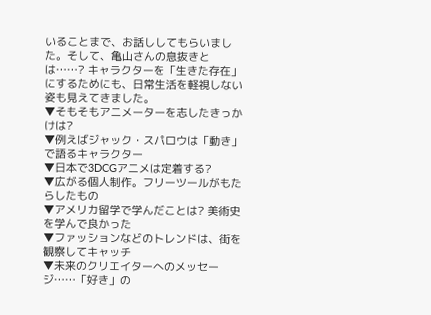いることまで、お話ししてもらいました。そして、亀山さんの息抜きとは……? キャラクターを「生きた存在」にするためにも、日常生活を軽視しない姿も見えてきました。
▼そもそもアニメーターを志したきっかけは?
▼例えばジャック・スパロウは「動き」で語るキャラクター
▼日本で3DCGアニメは定着する?
▼広がる個人制作。フリーツールがもたらしたもの
▼アメリカ留学で学んだことは? 美術史を学んで良かった
▼ファッションなどのトレンドは、街を観察してキャッチ
▼未来のクリエイターへのメッセージ……「好き」の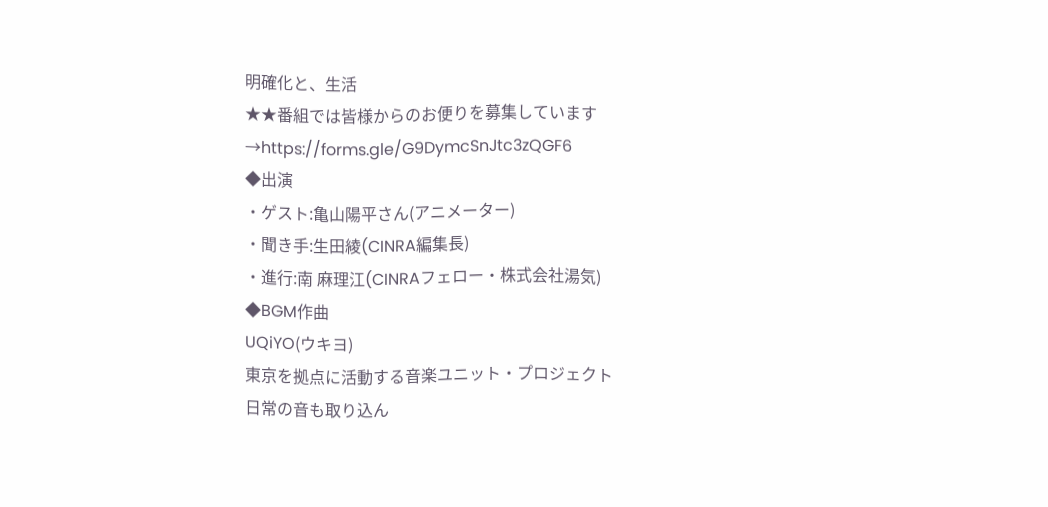明確化と、生活
★★番組では皆様からのお便りを募集しています→https://forms.gle/G9DymcSnJtc3zQGF6
◆出演
・ゲスト:亀山陽平さん(アニメーター)
・聞き手:生田綾(CINRA編集長)
・進行:南 麻理江(CINRAフェロー・株式会社湯気)
◆BGM作曲
UQiYO(ウキヨ)
東京を拠点に活動する音楽ユニット・プロジェクト
日常の音も取り込ん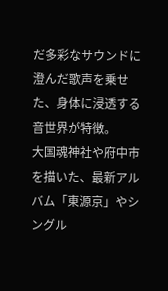だ多彩なサウンドに澄んだ歌声を乗せた、身体に浸透する音世界が特徴。
大国魂神社や府中市を描いた、最新アルバム「東源京」やシングル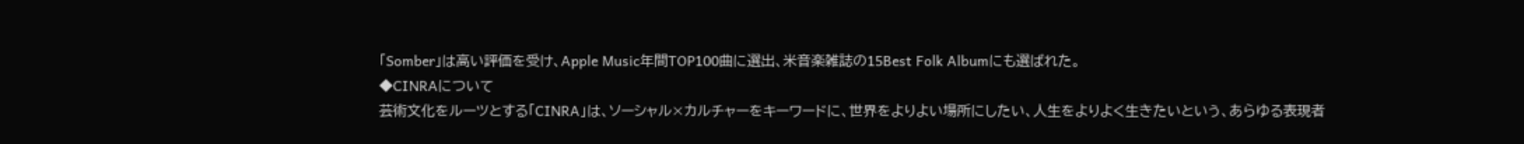「Somber」は高い評価を受け、Apple Music年間TOP100曲に選出、米音楽雑誌の15Best Folk Albumにも選ばれた。
◆CINRAについて
芸術文化をルーツとする「CINRA」は、ソーシャル×カルチャーをキーワードに、世界をよりよい場所にしたい、人生をよりよく生きたいという、あらゆる表現者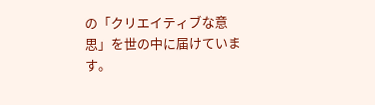の「クリエイティブな意思」を世の中に届けています。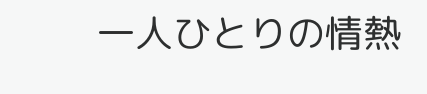一人ひとりの情熱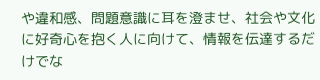や違和感、問題意識に耳を澄ませ、社会や文化に好奇心を抱く人に向けて、情報を伝達するだけでな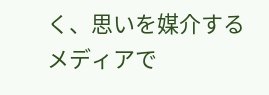く、思いを媒介するメディアで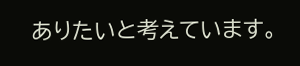ありたいと考えています。